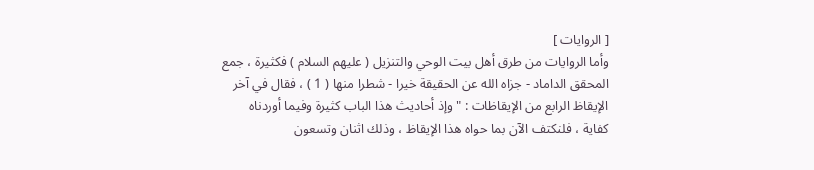[ الروايات ]
وأما الروايات من طرق أهل بيت الوحي والتنزيل ( عليهم السلام ) فكثيرة ، جمع
المحقق الداماد - جزاه الله عن الحقيقة خيرا - شطرا منها ( 1 ) ، فقال في آخر
الإيقاظ الرابع من الإيقاظات : " وإذ أحاديث هذا الباب كثيرة وفيما أوردناه
كفاية ، فلنكتف الآن بما حواه هذا الإيقاظ ، وذلك اثنان وتسعون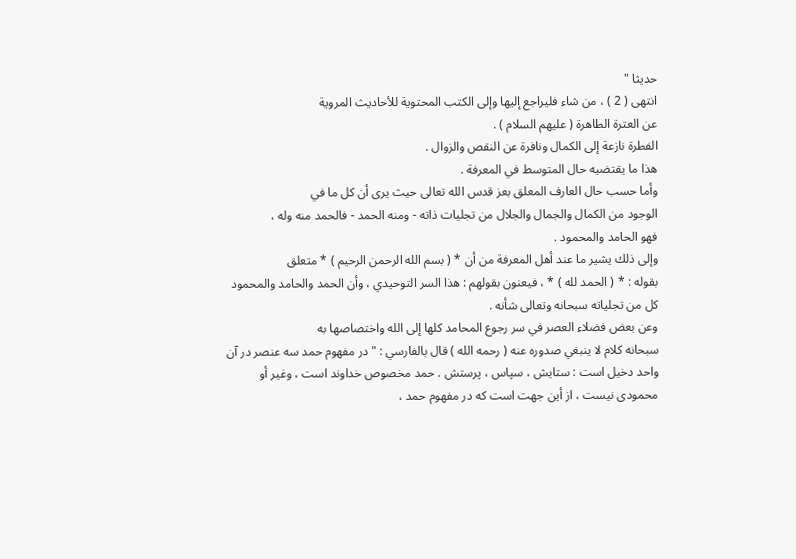حديثا "
انتهى ( 2 ) ، من شاء فليراجع إليها وإلى الكتب المحتوية للأحاديث المروية
عن العترة الطاهرة ( عليهم السلام ) .
الفطرة نازعة إلى الكمال ونافرة عن النقص والزوال .
هذا ما يقتضيه حال المتوسط في المعرفة .
وأما حسب حال العارف المعلق بعز قدس الله تعالى حيث يرى أن كل ما في
الوجود من الكمال والجمال والجلال من تجليات ذاته - ومنه الحمد - فالحمد منه وله ،
فهو الحامد والمحمود .
وإلى ذلك يشير ما عند أهل المعرفة من أن * ( بسم الله الرحمن الرحيم ) * متعلق
بقوله : * ( الحمد لله ) * ، فيعنون بقولهم : هذا السر التوحيدي ، وأن الحمد والحامد والمحمود
كل من تجلياته سبحانه وتعالى شأنه .
وعن بعض فضلاء العصر في سر رجوع المحامد كلها إلى الله واختصاصها به
سبحانه كلام لا ينبغي صدوره عنه ( رحمه الله ) قال بالفارسي : " در مفهوم حمد سه عنصر در آن
واحد دخيل است : ستايش ، سپاس ، پرستش . حمد مخصوص خداوند است ، وغير أو
محمودى نيست ، از أين جهت است كه در مفهوم حمد ،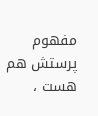مفهوم پرستش هم هست ،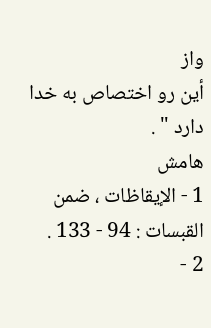واز
أين رو اختصاص به خدا دارد " .
هامش
1 - الإيقاظات ، ضمن القبسات : 94 - 133 .
2 -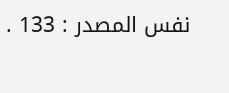نفس المصدر : 133 .